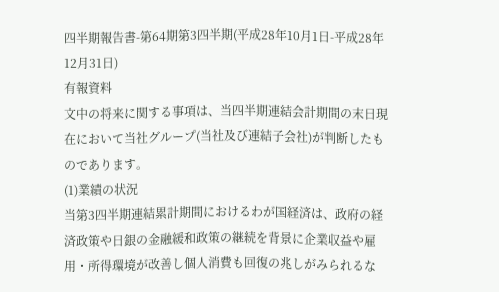四半期報告書-第64期第3四半期(平成28年10月1日-平成28年12月31日)
有報資料
文中の将来に関する事項は、当四半期連結会計期間の末日現在において当社グループ(当社及び連結子会社)が判断したものであります。
(1)業績の状況
当第3四半期連結累計期間におけるわが国経済は、政府の経済政策や日銀の金融緩和政策の継続を背景に企業収益や雇用・所得環境が改善し個人消費も回復の兆しがみられるな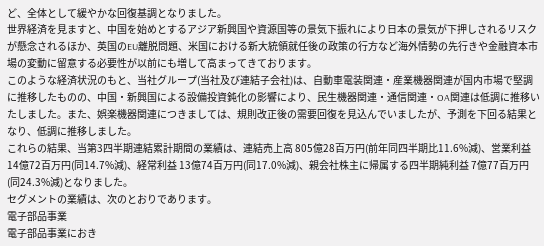ど、全体として緩やかな回復基調となりました。
世界経済を見ますと、中国を始めとするアジア新興国や資源国等の景気下振れにより日本の景気が下押しされるリスクが懸念されるほか、英国のEU離脱問題、米国における新大統領就任後の政策の行方など海外情勢の先行きや金融資本市場の変動に留意する必要性が以前にも増して高まってきております。
このような経済状況のもと、当社グループ(当社及び連結子会社)は、自動車電装関連・産業機器関連が国内市場で堅調に推移したものの、中国・新興国による設備投資鈍化の影響により、民生機器関連・通信関連・OA関連は低調に推移いたしました。また、娯楽機器関連につきましては、規則改正後の需要回復を見込んでいましたが、予測を下回る結果となり、低調に推移しました。
これらの結果、当第3四半期連結累計期間の業績は、連結売上高 805億28百万円(前年同四半期比11.6%減)、営業利益 14億72百万円(同14.7%減)、経常利益 13億74百万円(同17.0%減)、親会社株主に帰属する四半期純利益 7億77百万円(同24.3%減)となりました。
セグメントの業績は、次のとおりであります。
電子部品事業
電子部品事業におき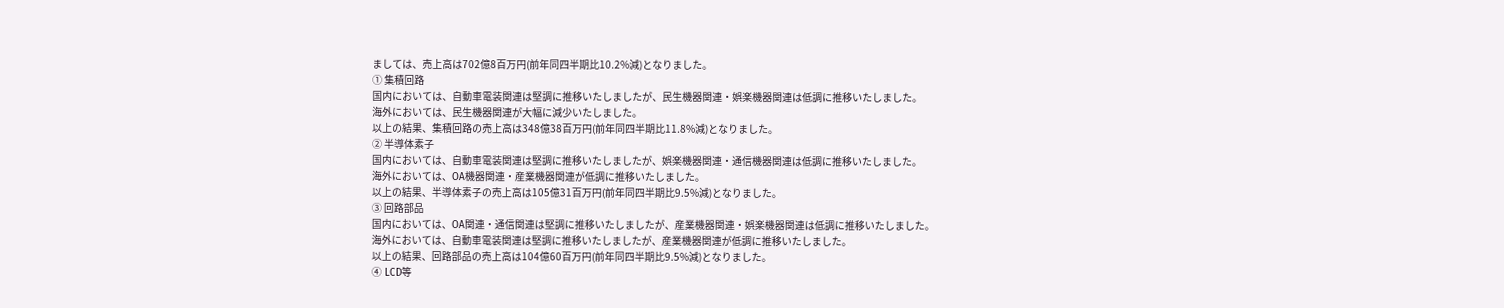ましては、売上高は702億8百万円(前年同四半期比10.2%減)となりました。
① 集積回路
国内においては、自動車電装関連は堅調に推移いたしましたが、民生機器関連・娯楽機器関連は低調に推移いたしました。
海外においては、民生機器関連が大幅に減少いたしました。
以上の結果、集積回路の売上高は348億38百万円(前年同四半期比11.8%減)となりました。
② 半導体素子
国内においては、自動車電装関連は堅調に推移いたしましたが、娯楽機器関連・通信機器関連は低調に推移いたしました。
海外においては、OA機器関連・産業機器関連が低調に推移いたしました。
以上の結果、半導体素子の売上高は105億31百万円(前年同四半期比9.5%減)となりました。
③ 回路部品
国内においては、OA関連・通信関連は堅調に推移いたしましたが、産業機器関連・娯楽機器関連は低調に推移いたしました。
海外においては、自動車電装関連は堅調に推移いたしましたが、産業機器関連が低調に推移いたしました。
以上の結果、回路部品の売上高は104億60百万円(前年同四半期比9.5%減)となりました。
④ LCD等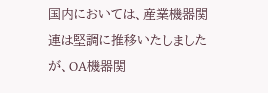国内においては、産業機器関連は堅調に推移いたしましたが、OA機器関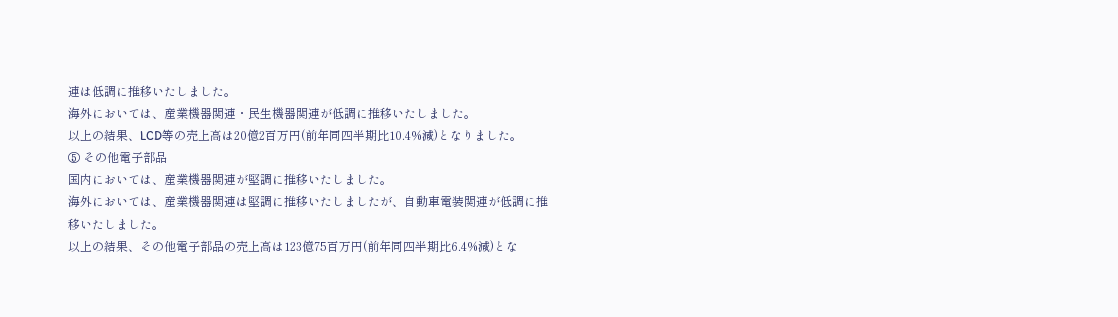連は低調に推移いたしました。
海外においては、産業機器関連・民生機器関連が低調に推移いたしました。
以上の結果、LCD等の売上高は20億2百万円(前年同四半期比10.4%減)となりました。
⑤ その他電子部品
国内においては、産業機器関連が堅調に推移いたしました。
海外においては、産業機器関連は堅調に推移いたしましたが、自動車電装関連が低調に推移いたしました。
以上の結果、その他電子部品の売上高は123億75百万円(前年同四半期比6.4%減)とな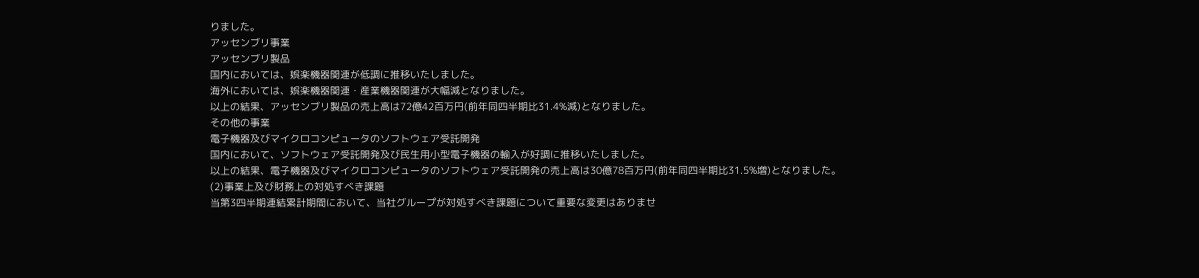りました。
アッセンブリ事業
アッセンブリ製品
国内においては、娯楽機器関連が低調に推移いたしました。
海外においては、娯楽機器関連・産業機器関連が大幅減となりました。
以上の結果、アッセンブリ製品の売上高は72億42百万円(前年同四半期比31.4%減)となりました。
その他の事業
電子機器及びマイクロコンピュータのソフトウェア受託開発
国内において、ソフトウェア受託開発及び民生用小型電子機器の輸入が好調に推移いたしました。
以上の結果、電子機器及びマイクロコンピュータのソフトウェア受託開発の売上高は30億78百万円(前年同四半期比31.5%増)となりました。
(2)事業上及び財務上の対処すべき課題
当第3四半期連結累計期間において、当社グループが対処すべき課題について重要な変更はありませ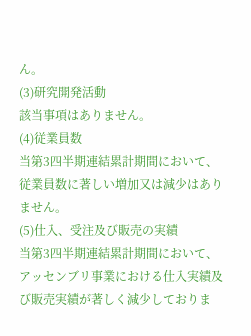ん。
(3)研究開発活動
該当事項はありません。
(4)従業員数
当第3四半期連結累計期間において、従業員数に著しい増加又は減少はありません。
(5)仕入、受注及び販売の実績
当第3四半期連結累計期間において、アッセンブリ事業における仕入実績及び販売実績が著しく減少しておりま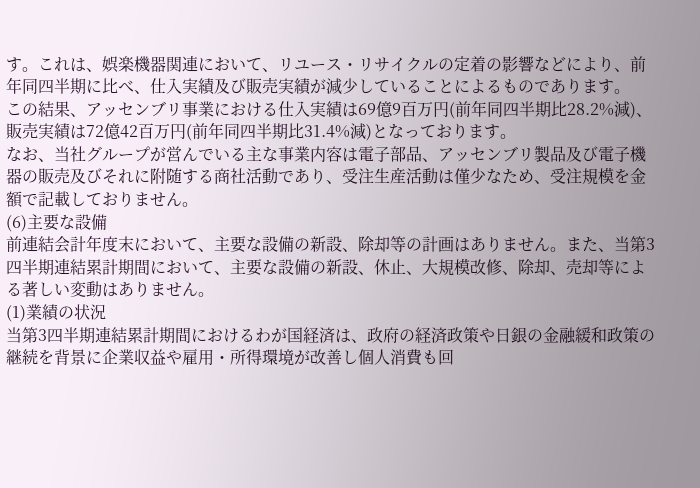す。これは、娯楽機器関連において、リユース・リサイクルの定着の影響などにより、前年同四半期に比べ、仕入実績及び販売実績が減少していることによるものであります。
この結果、アッセンブリ事業における仕入実績は69億9百万円(前年同四半期比28.2%減)、販売実績は72億42百万円(前年同四半期比31.4%減)となっております。
なお、当社グループが営んでいる主な事業内容は電子部品、アッセンブリ製品及び電子機器の販売及びそれに附随する商社活動であり、受注生産活動は僅少なため、受注規模を金額で記載しておりません。
(6)主要な設備
前連結会計年度末において、主要な設備の新設、除却等の計画はありません。また、当第3四半期連結累計期間において、主要な設備の新設、休止、大規模改修、除却、売却等による著しい変動はありません。
(1)業績の状況
当第3四半期連結累計期間におけるわが国経済は、政府の経済政策や日銀の金融緩和政策の継続を背景に企業収益や雇用・所得環境が改善し個人消費も回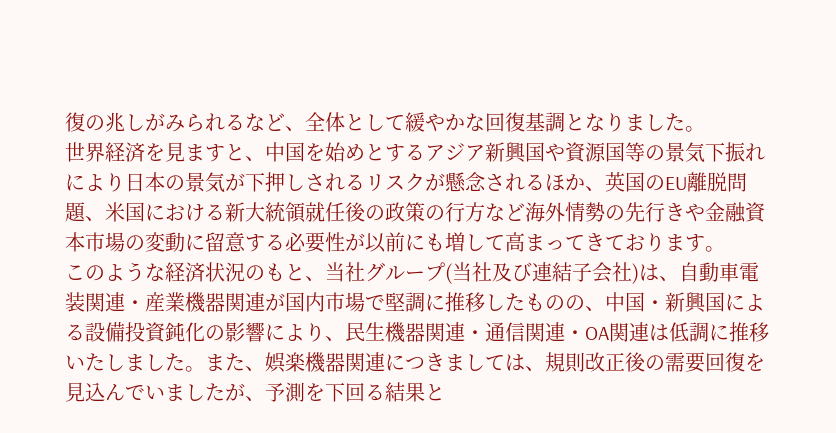復の兆しがみられるなど、全体として緩やかな回復基調となりました。
世界経済を見ますと、中国を始めとするアジア新興国や資源国等の景気下振れにより日本の景気が下押しされるリスクが懸念されるほか、英国のEU離脱問題、米国における新大統領就任後の政策の行方など海外情勢の先行きや金融資本市場の変動に留意する必要性が以前にも増して高まってきております。
このような経済状況のもと、当社グループ(当社及び連結子会社)は、自動車電装関連・産業機器関連が国内市場で堅調に推移したものの、中国・新興国による設備投資鈍化の影響により、民生機器関連・通信関連・OA関連は低調に推移いたしました。また、娯楽機器関連につきましては、規則改正後の需要回復を見込んでいましたが、予測を下回る結果と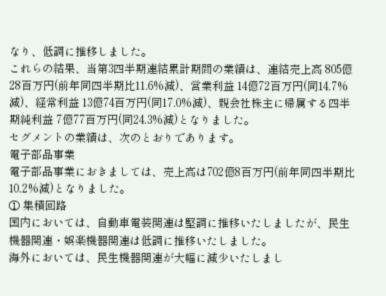なり、低調に推移しました。
これらの結果、当第3四半期連結累計期間の業績は、連結売上高 805億28百万円(前年同四半期比11.6%減)、営業利益 14億72百万円(同14.7%減)、経常利益 13億74百万円(同17.0%減)、親会社株主に帰属する四半期純利益 7億77百万円(同24.3%減)となりました。
セグメントの業績は、次のとおりであります。
電子部品事業
電子部品事業におきましては、売上高は702億8百万円(前年同四半期比10.2%減)となりました。
① 集積回路
国内においては、自動車電装関連は堅調に推移いたしましたが、民生機器関連・娯楽機器関連は低調に推移いたしました。
海外においては、民生機器関連が大幅に減少いたしまし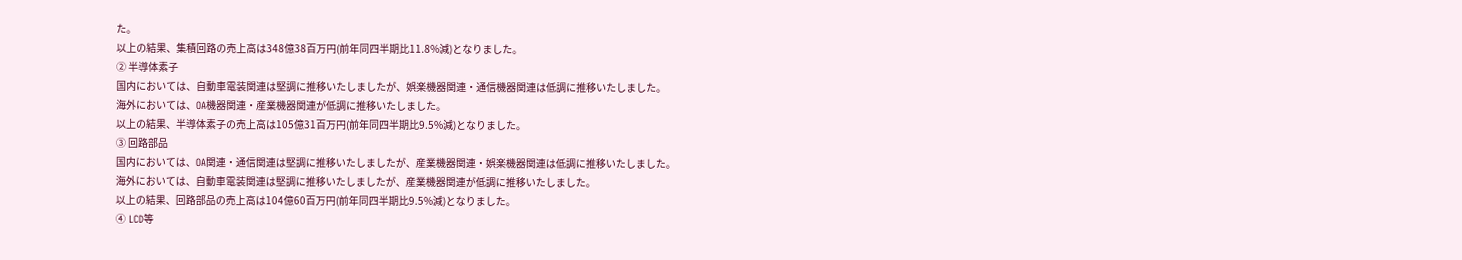た。
以上の結果、集積回路の売上高は348億38百万円(前年同四半期比11.8%減)となりました。
② 半導体素子
国内においては、自動車電装関連は堅調に推移いたしましたが、娯楽機器関連・通信機器関連は低調に推移いたしました。
海外においては、OA機器関連・産業機器関連が低調に推移いたしました。
以上の結果、半導体素子の売上高は105億31百万円(前年同四半期比9.5%減)となりました。
③ 回路部品
国内においては、OA関連・通信関連は堅調に推移いたしましたが、産業機器関連・娯楽機器関連は低調に推移いたしました。
海外においては、自動車電装関連は堅調に推移いたしましたが、産業機器関連が低調に推移いたしました。
以上の結果、回路部品の売上高は104億60百万円(前年同四半期比9.5%減)となりました。
④ LCD等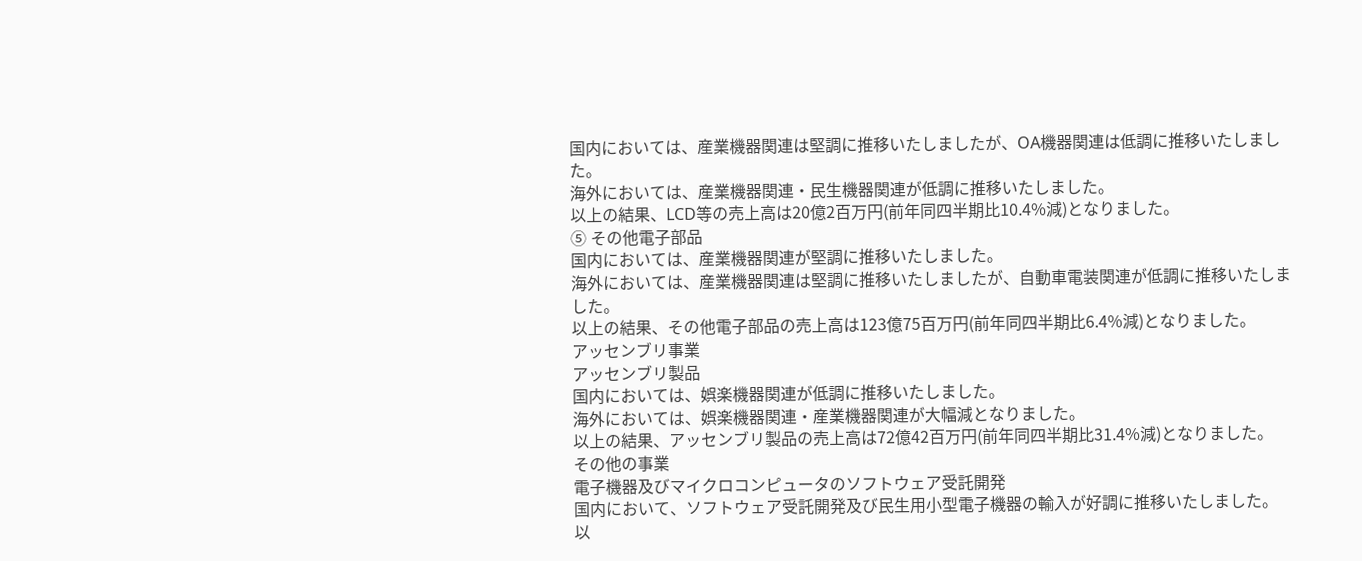国内においては、産業機器関連は堅調に推移いたしましたが、OA機器関連は低調に推移いたしました。
海外においては、産業機器関連・民生機器関連が低調に推移いたしました。
以上の結果、LCD等の売上高は20億2百万円(前年同四半期比10.4%減)となりました。
⑤ その他電子部品
国内においては、産業機器関連が堅調に推移いたしました。
海外においては、産業機器関連は堅調に推移いたしましたが、自動車電装関連が低調に推移いたしました。
以上の結果、その他電子部品の売上高は123億75百万円(前年同四半期比6.4%減)となりました。
アッセンブリ事業
アッセンブリ製品
国内においては、娯楽機器関連が低調に推移いたしました。
海外においては、娯楽機器関連・産業機器関連が大幅減となりました。
以上の結果、アッセンブリ製品の売上高は72億42百万円(前年同四半期比31.4%減)となりました。
その他の事業
電子機器及びマイクロコンピュータのソフトウェア受託開発
国内において、ソフトウェア受託開発及び民生用小型電子機器の輸入が好調に推移いたしました。
以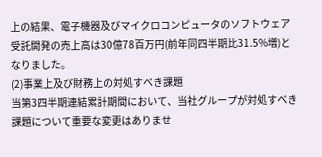上の結果、電子機器及びマイクロコンピュータのソフトウェア受託開発の売上高は30億78百万円(前年同四半期比31.5%増)となりました。
(2)事業上及び財務上の対処すべき課題
当第3四半期連結累計期間において、当社グループが対処すべき課題について重要な変更はありませ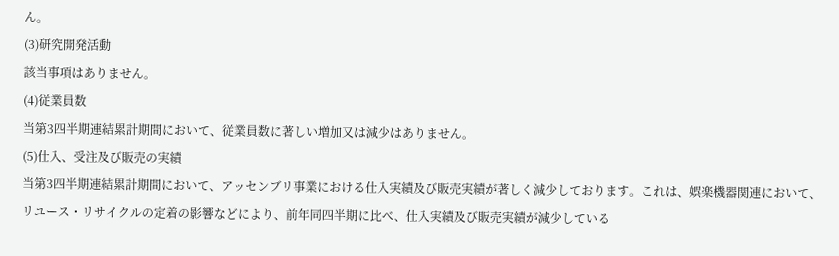ん。
(3)研究開発活動
該当事項はありません。
(4)従業員数
当第3四半期連結累計期間において、従業員数に著しい増加又は減少はありません。
(5)仕入、受注及び販売の実績
当第3四半期連結累計期間において、アッセンブリ事業における仕入実績及び販売実績が著しく減少しております。これは、娯楽機器関連において、リユース・リサイクルの定着の影響などにより、前年同四半期に比べ、仕入実績及び販売実績が減少している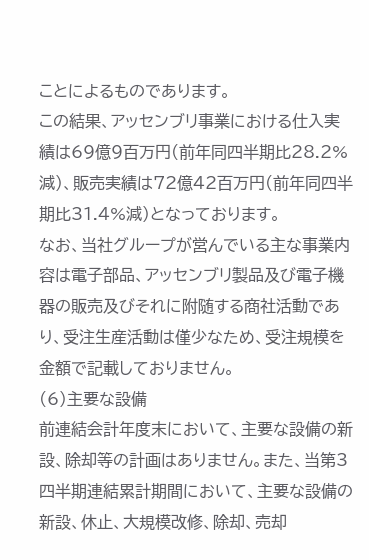ことによるものであります。
この結果、アッセンブリ事業における仕入実績は69億9百万円(前年同四半期比28.2%減)、販売実績は72億42百万円(前年同四半期比31.4%減)となっております。
なお、当社グループが営んでいる主な事業内容は電子部品、アッセンブリ製品及び電子機器の販売及びそれに附随する商社活動であり、受注生産活動は僅少なため、受注規模を金額で記載しておりません。
(6)主要な設備
前連結会計年度末において、主要な設備の新設、除却等の計画はありません。また、当第3四半期連結累計期間において、主要な設備の新設、休止、大規模改修、除却、売却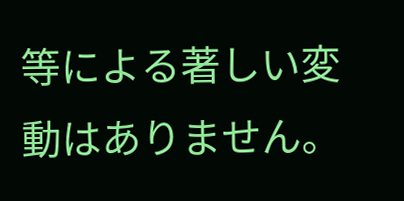等による著しい変動はありません。